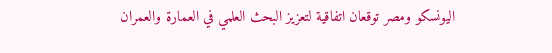اليونسكو ومصر توقعان اتفاقية لتعزيز البحث العلمي في العمارة والعمران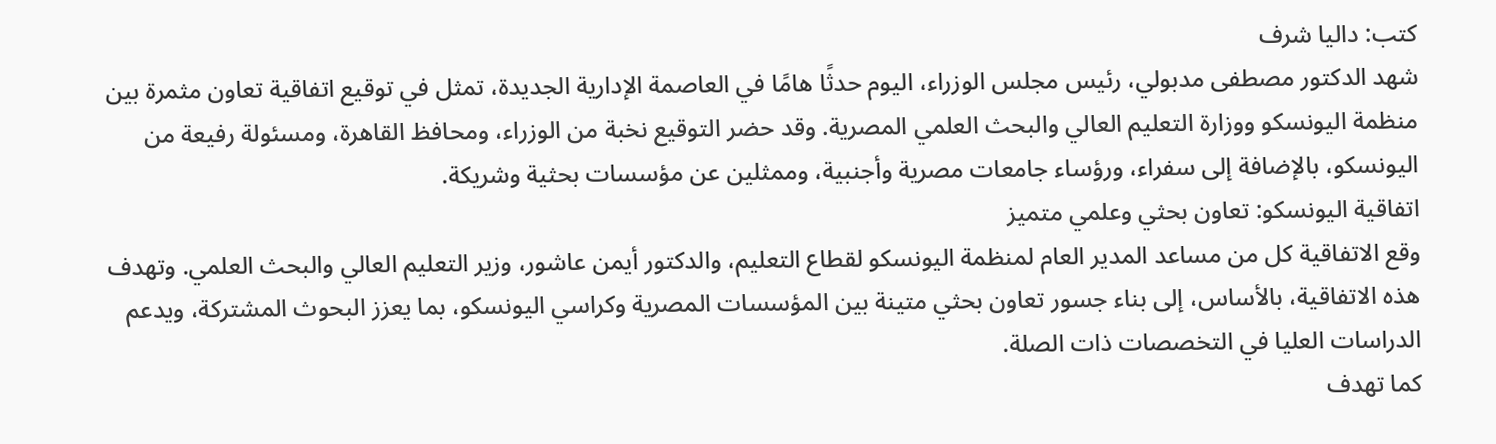كتب: داليا شرف
شهد الدكتور مصطفى مدبولي، رئيس مجلس الوزراء، اليوم حدثًا هامًا في العاصمة الإدارية الجديدة، تمثل في توقيع اتفاقية تعاون مثمرة بين منظمة اليونسكو ووزارة التعليم العالي والبحث العلمي المصرية. وقد حضر التوقيع نخبة من الوزراء، ومحافظ القاهرة، ومسئولة رفيعة من اليونسكو، بالإضافة إلى سفراء، ورؤساء جامعات مصرية وأجنبية، وممثلين عن مؤسسات بحثية وشريكة.
اتفاقية اليونسكو: تعاون بحثي وعلمي متميز
وقع الاتفاقية كل من مساعد المدير العام لمنظمة اليونسكو لقطاع التعليم، والدكتور أيمن عاشور، وزير التعليم العالي والبحث العلمي. وتهدف هذه الاتفاقية، بالأساس، إلى بناء جسور تعاون بحثي متينة بين المؤسسات المصرية وكراسي اليونسكو، بما يعزز البحوث المشتركة، ويدعم الدراسات العليا في التخصصات ذات الصلة.
كما تهدف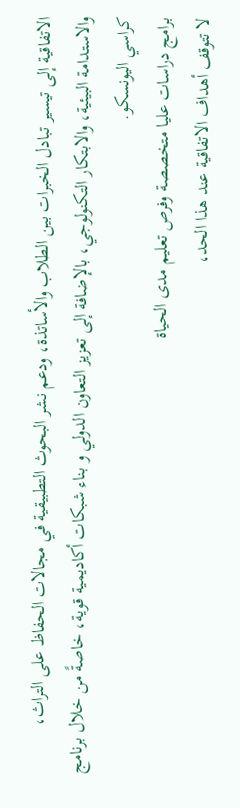الاتفاقية إلى تيسير تبادل الخبرات بين الطلاب والأساتذة، ودعم نشر البحوث التطبيقية في مجالات الحفاظ على التراث، والاستدامة البيئية، والابتكار التكنولوجي، بالإضافة إلى تعزيز التعاون الدولي و بناء شبكات أكاديمية قوية، خاصةً من خلال برنامج كراسي اليونسكو.
برامج دراسات عليا متخصصة وفرص تعليم مدى الحياة
لا تتوقف أهداف الاتفاقية عند هذا الحد،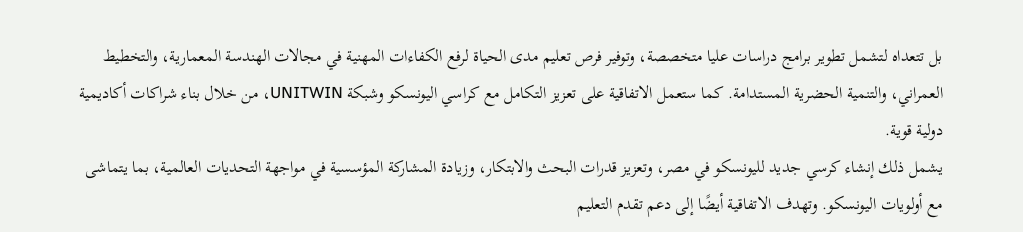بل تتعداه لتشمل تطوير برامج دراسات عليا متخصصة، وتوفير فرص تعليم مدى الحياة لرفع الكفاءات المهنية في مجالات الهندسة المعمارية، والتخطيط العمراني، والتنمية الحضرية المستدامة. كما ستعمل الاتفاقية على تعزيز التكامل مع كراسي اليونسكو وشبكة UNITWIN، من خلال بناء شراكات أكاديمية دولية قوية.
يشمل ذلك إنشاء كرسي جديد لليونسكو في مصر، وتعزيز قدرات البحث والابتكار، وزيادة المشاركة المؤسسية في مواجهة التحديات العالمية، بما يتماشى مع أولويات اليونسكو. وتهدف الاتفاقية أيضًا إلى دعم تقدم التعليم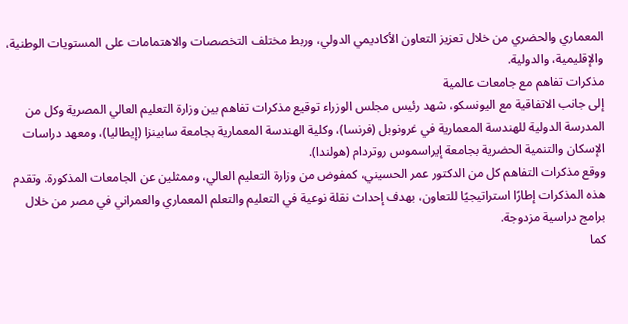المعماري والحضري من خلال تعزيز التعاون الأكاديمي الدولي، وربط مختلف التخصصات والاهتمامات على المستويات الوطنية، والإقليمية، والدولية.
مذكرات تفاهم مع جامعات عالمية
إلى جانب الاتفاقية مع اليونسكو، شهد رئيس مجلس الوزراء توقيع مذكرات تفاهم بين وزارة التعليم العالي المصرية وكل من المدرسة الدولية للهندسة المعمارية في غرونوبل (فرنسا)، وكلية الهندسة المعمارية بجامعة سابينزا (إيطاليا)، ومعهد دراسات الإسكان والتنمية الحضرية بجامعة إيراسموس روتردام (هولندا).
ووقع مذكرات التفاهم كل من الدكتور عمر الحسيني، كمفوض من وزارة التعليم العالي، وممثلين عن الجامعات المذكورة. وتقدم هذه المذكرات إطارًا استراتيجيًا للتعاون، بهدف إحداث نقلة نوعية في التعليم والتعلم المعماري والعمراني في مصر من خلال برامج دراسية مزدوجة.
كما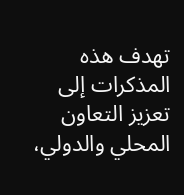تهدف هذه المذكرات إلى تعزيز التعاون المحلي والدولي،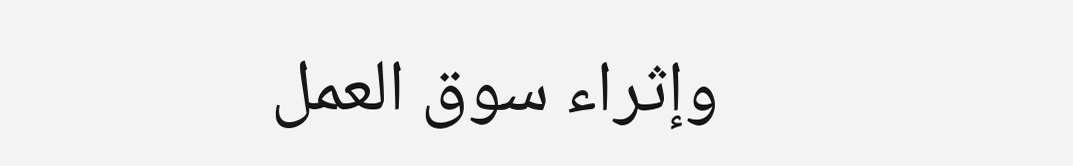وإثراء سوق العمل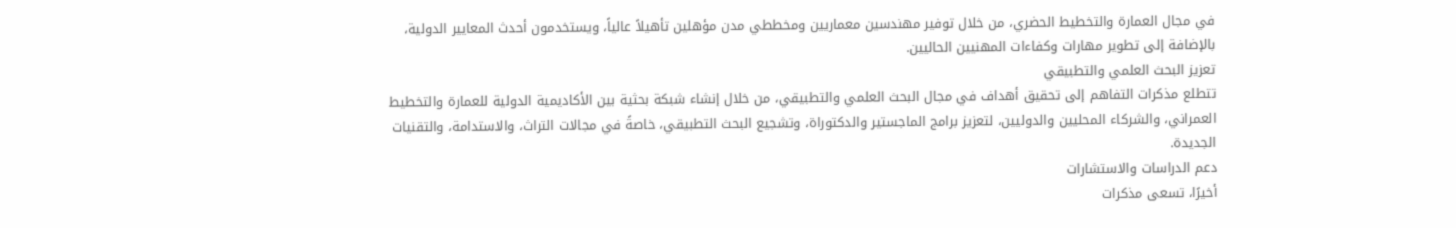في مجال العمارة والتخطيط الحضري، من خلال توفير مهندسين معماريين ومخططي مدن مؤهلين تأهيلاً عالياً، ويستخدمون أحدث المعايير الدولية، بالإضافة إلى تطوير مهارات وكفاءات المهنيين الحاليين.
تعزيز البحث العلمي والتطبيقي
تتطلع مذكرات التفاهم إلى تحقيق أهداف في مجال البحث العلمي والتطبيقي، من خلال إنشاء شبكة بحثية بين الأكاديمية الدولية للعمارة والتخطيط العمراني، والشركاء المحليين والدوليين، لتعزيز برامج الماجستير والدكتوراة، وتشجيع البحث التطبيقي، خاصةً في مجالات التراث، والاستدامة، والتقنيات الجديدة.
دعم الدراسات والاستشارات
أخيرًا، تسعى مذكرات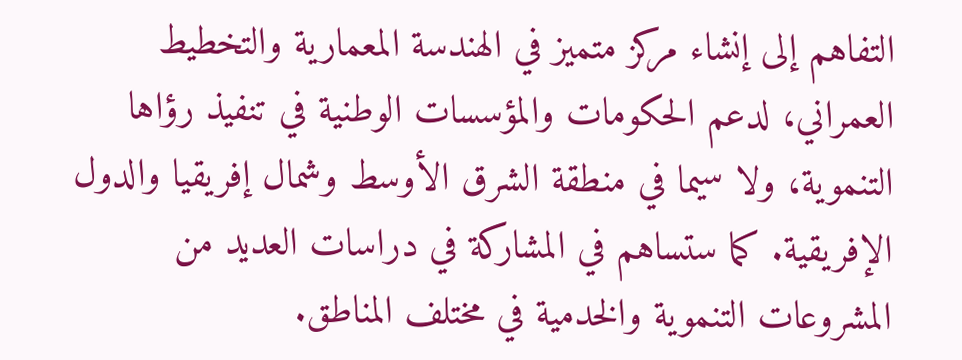التفاهم إلى إنشاء مركز متميز في الهندسة المعمارية والتخطيط العمراني، لدعم الحكومات والمؤسسات الوطنية في تنفيذ رؤاها التنموية، ولا سيما في منطقة الشرق الأوسط وشمال إفريقيا والدول الإفريقية. كما ستساهم في المشاركة في دراسات العديد من المشروعات التنموية والخدمية في مختلف المناطق.